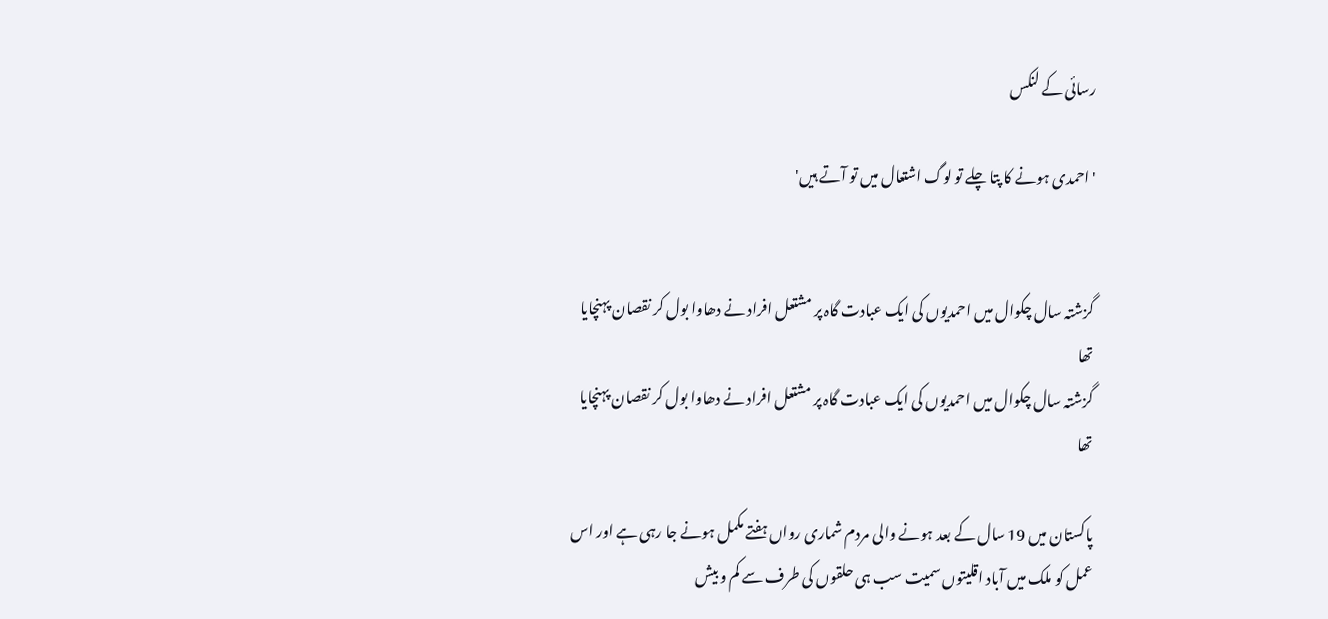رسائی کے لنکس

'احمدی ہونے کا پتا چلے تو لوگ اشتعال میں تو آتے ہیں'


گزشتہ سال چکوال میں احمدیوں کی ایک عبادت گاہ پر مشتعل افراد نے دھاوا بول کر نقصان پہنچایا تھا
گزشتہ سال چکوال میں احمدیوں کی ایک عبادت گاہ پر مشتعل افراد نے دھاوا بول کر نقصان پہنچایا تھا

پاکستان میں 19 سال کے بعد ہونے والی مردم شماری رواں ہفتے مکمل ہونے جا رہی ہے اور اس عمل کو ملک میں آباد اقلیتوں سمیت سب ہی حلقوں کی طرف سے کم و بیش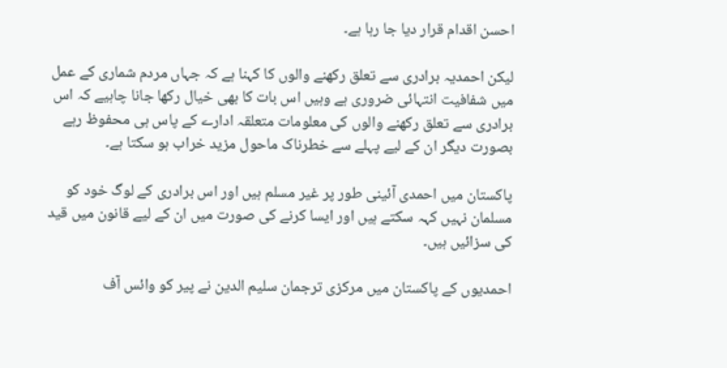احسن اقدام قرار دیا جا رہا ہے۔

لیکن احمدیہ برادری سے تعلق رکھنے والوں کا کہنا ہے کہ جہاں مردم شماری کے عمل میں شفافیت انتہائی ضروری ہے وہیں اس بات کا بھی خیال رکھا جانا چاہیے کہ اس برادری سے تعلق رکھنے والوں کی معلومات متعلقہ ادارے کے پاس ہی محفوظ رہے بصورت دیگر ان کے لیے پہلے سے خطرناک ماحول مزید خراب ہو سکتا ہے۔

پاکستان میں احمدی آئینی طور پر غیر مسلم ہیں اور اس برادری کے لوگ خود کو مسلمان نہیں کہہ سکتے ہیں اور ایسا کرنے کی صورت میں ان کے لیے قانون میں قید کی سزائیں ہیں۔

احمدیوں کے پاکستان میں مرکزی ترجمان سلیم الدین نے پیر کو وائس آف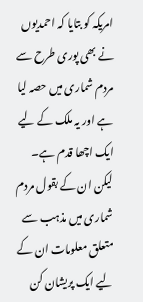امریکہ کو بتایا کہ احمدیوں نے بھی پوری طرح سے مردم شماری میں حصہ لیا ہے اور یہ ملک کے لیے ایک اچھا قدم ہے۔ لیکن ان کے بقول مردم شماری میں مذہب سے متعلق معلومات ان کے لیے ایک پریشان کن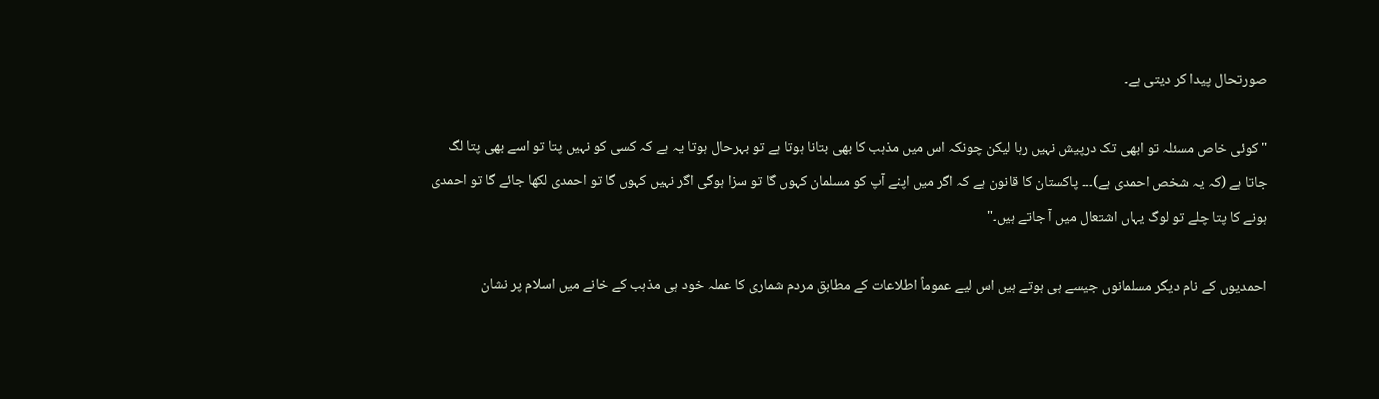صورتحال پیدا کر دیتی ہے۔

"کوئی خاص مسئلہ تو ابھی تک درپیش نہیں رہا لیکن چونکہ اس میں مذہب کا بھی بتانا ہوتا ہے تو بہرحال ہوتا یہ ہے کہ کسی کو نہیں پتا تو اسے بھی پتا لگ جاتا ہے (کہ یہ شخص احمدی ہے)۔۔۔ پاکستان کا قانون ہے کہ اگر میں اپنے آپ کو مسلمان کہوں گا تو سزا ہوگی اگر نہیں کہوں گا تو احمدی لکھا جائے گا تو احمدی ہونے کا پتا چلے تو لوگ یہاں اشتعال میں آ جاتے ہیں۔"

احمدیوں کے نام دیگر مسلمانوں جیسے ہی ہوتے ہیں اس لیے عموماً اطلاعات کے مطابق مردم شماری کا عملہ خود ہی مذہب کے خانے میں اسلام پر نشان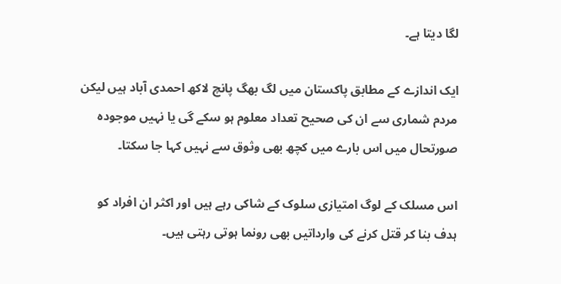لگا دیتا ہے۔

ایک اندازے کے مطابق پاکستان میں لگ بھگ پانچ لاکھ احمدی آباد ہیں لیکن مردم شماری سے ان کی صحیح تعداد معلوم ہو سکے گی یا نہیں موجودہ صورتحال میں اس بارے میں کچھ بھی وثوق سے نہیں کہا جا سکتا۔

اس مسلک کے لوگ امتیازی سلوک کے شاکی رہے ہیں اور اکثر ان افراد کو ہدف بنا کر قتل کرنے کی وارداتیں بھی رونما ہوتی رہتی ہیں۔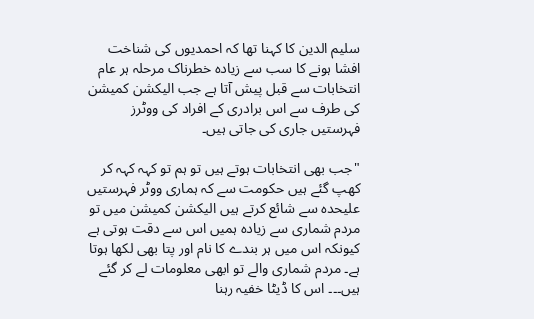سلیم الدین کا کہنا تھا کہ احمدیوں کی شناخت افشا ہونے کا سب سے زیادہ خطرناک مرحلہ ہر عام انتخابات سے قبل پیش آتا ہے جب الیکشن کمیشن کی طرف سے اس برادری کے افراد کی ووٹرز فہرستیں جاری کی جاتی ہیں۔

"جب بھی انتخابات ہوتے ہیں تو ہم تو کہہ کہہ کر کھپ گئے ہیں حکومت سے کہ ہماری ووٹر فہرستیں علیحدہ سے شائع کرتے ہیں الیکشن کمیشن میں تو مردم شماری سے زیادہ ہمیں اس سے دقت ہوتی ہے کیونکہ اس میں ہر بندے کا نام اور پتا بھی لکھا ہوتا ہے۔ مردم شماری والے تو ابھی معلومات لے کر گئے ہیں۔۔۔ اس کا ڈیٹا خفیہ رہنا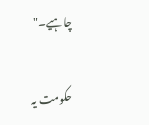چاہیے۔"

حکومت یہ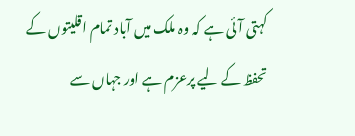کہتی آئی ہے کہ وہ ملک میں آباد تمام اقلیتوں کے تحفظ کے لیے پرعزم ہے اور جہاں سے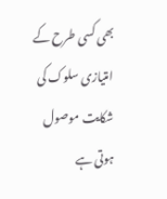بھی کسی طرح کے امتیازی سلوک کی شکایت موصول ہوتی ہے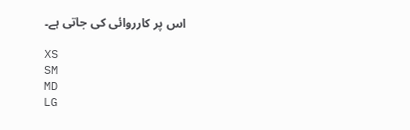اس پر کارروائی کی جاتی ہے۔

XS
SM
MD
LG